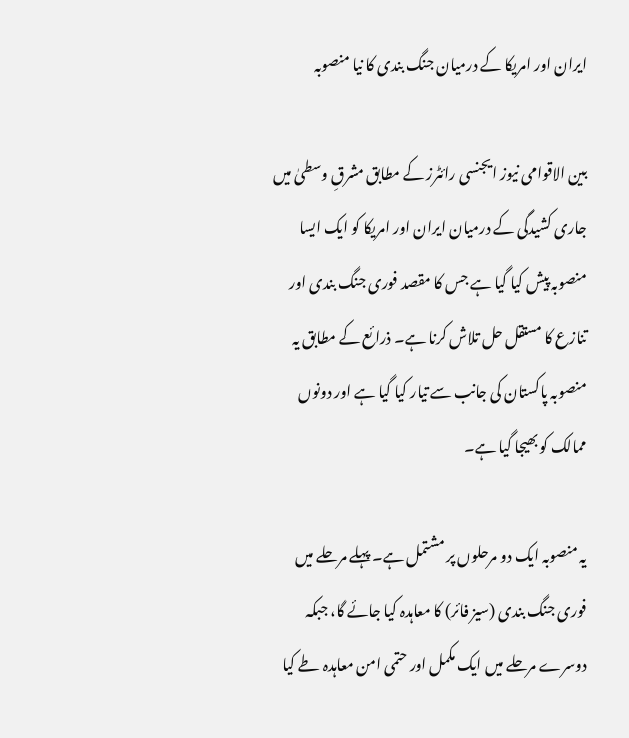ایران اور امریکا کے درمیان جنگ بندی کا نیا منصوبہ

بین الاقوامی نیوز ایجنسی رائٹرز کے مطابق مشرقِ وسطیٰ میں جاری کشیدگی کے درمیان ایران اور امریکا کو ایک ایسا منصوبہ پیش کیا گیا ہے جس کا مقصد فوری جنگ بندی اور تنازع کا مستقل حل تلاش کرنا ہے۔ ذرائع کے مطابق یہ منصوبہ پاکستان کی جانب سے تیار کیا گیا ہے اور دونوں ممالک کو بھیجا گیا ہے۔

یہ منصوبہ ایک دو مرحلوں پر مشتمل ہے۔ پہلے مرحلے میں فوری جنگ بندی (سیز فائر) کا معاہدہ کیا جائے گا، جبکہ دوسرے مرحلے میں ایک مکمل اور حتمی امن معاہدہ طے کیا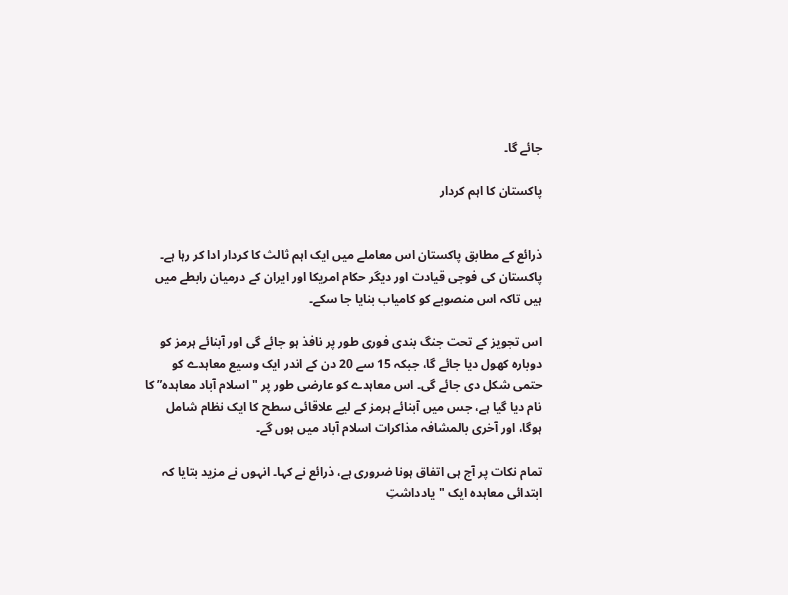جائے گا۔

پاکستان کا اہم کردار


ذرائع کے مطابق پاکستان اس معاملے میں ایک اہم ثالث کا کردار ادا کر رہا ہے۔ پاکستان کی فوجی قیادت اور دیگر حکام امریکا اور ایران کے درمیان رابطے میں ہیں تاکہ اس منصوبے کو کامیاب بنایا جا سکے۔

اس تجویز کے تحت جنگ بندی فوری طور پر نافذ ہو جائے گی اور آبنائے ہرمز کو دوبارہ کھول دیا جائے گا، جبکہ 15 سے 20 دن کے اندر ایک وسیع معاہدے کو حتمی شکل دی جائے گی۔ اس معاہدے کو عارضی طور پر "اسلام آباد معاہدہ” کا نام دیا گیا ہے، جس میں آبنائے ہرمز کے لیے علاقائی سطح کا ایک نظام شامل ہوگا، اور آخری بالمشافہ مذاکرات اسلام آباد میں ہوں گے۔

تمام نکات پر آج ہی اتفاق ہونا ضروری ہے، ذرائع نے کہا۔ انہوں نے مزید بتایا کہ ابتدائی معاہدہ ایک "یادداشتِ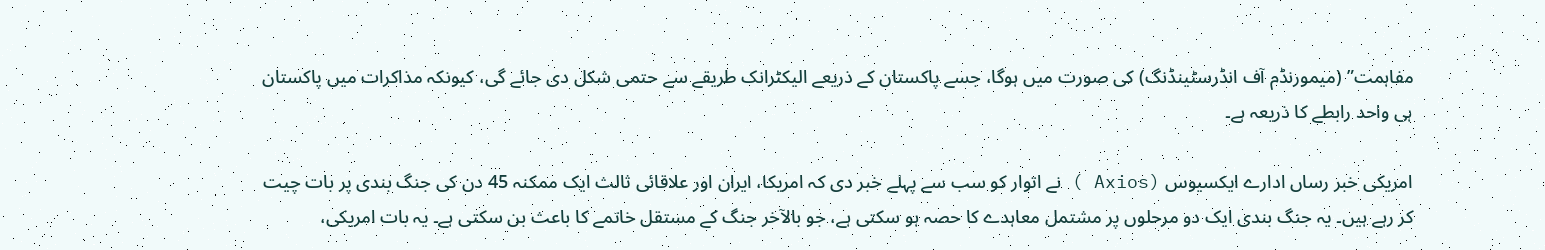مفاہمت” (میمورنڈم آف انڈرسٹینڈنگ) کی صورت میں ہوگا، جسے پاکستان کے ذریعے الیکٹرانک طریقے سے حتمی شکل دی جائے گی، کیونکہ مذاکرات میں پاکستان ہی واحد رابطے کا ذریعہ ہے۔

امریکی خبر رساں ادارے ایکسیوس (Axios ) نے اتوار کو سب سے پہلے خبر دی کہ امریکا، ایران اور علاقائی ثالث ایک ممکنہ 45 دن کی جنگ بندی پر بات چیت کر رہے ہیں۔ یہ جنگ بندی ایک دو مرحلوں پر مشتمل معاہدے کا حصہ ہو سکتی ہے، جو بالآخر جنگ کے مستقل خاتمے کا باعث بن سکتی ہے۔ یہ بات امریکی،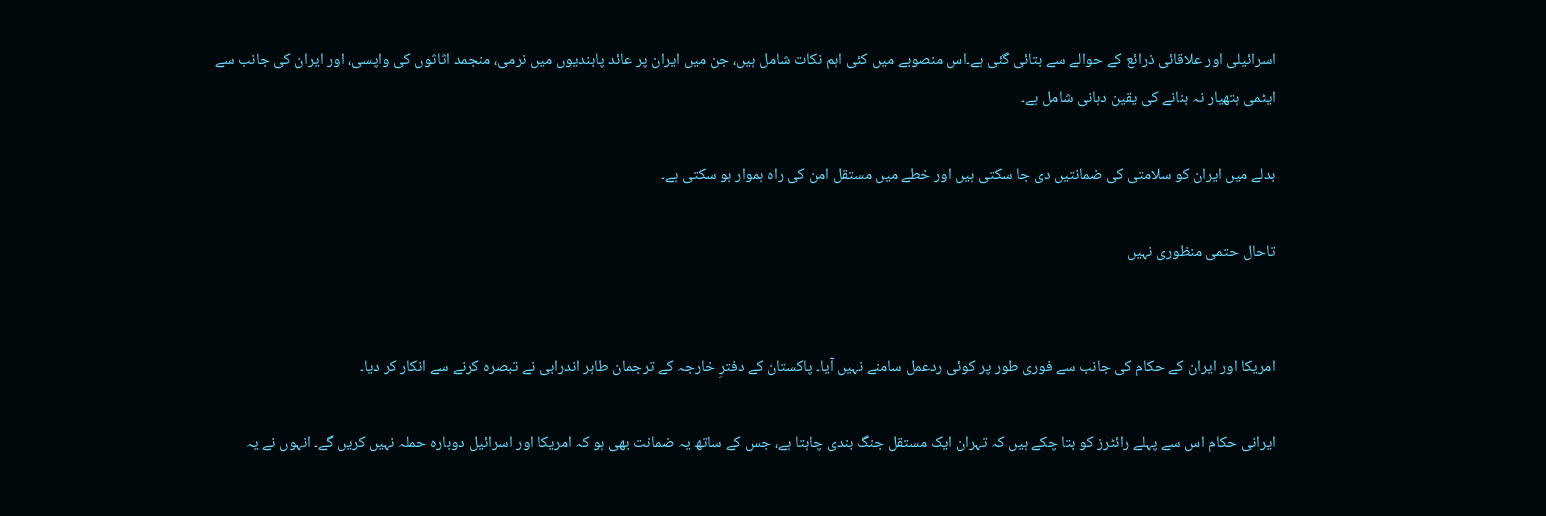اسرائیلی اور علاقائی ذرائع کے حوالے سے بتائی گئی ہے۔اس منصوبے میں کئی اہم نکات شامل ہیں، جن میں ایران پر عائد پابندیوں میں نرمی، منجمد اثاثوں کی واپسی، اور ایران کی جانب سے ایٹمی ہتھیار نہ بنانے کی یقین دہانی شامل ہے۔

بدلے میں ایران کو سلامتی کی ضمانتیں دی جا سکتی ہیں اور خطے میں مستقل امن کی راہ ہموار ہو سکتی ہے۔

تاحال حتمی منظوری نہیں


امریکا اور ایران کے حکام کی جانب سے فوری طور پر کوئی ردعمل سامنے نہیں آیا۔ پاکستان کے دفترِ خارجہ کے ترجمان طاہر اندرابی نے تبصرہ کرنے سے انکار کر دیا۔

ایرانی حکام اس سے پہلے رائٹرز کو بتا چکے ہیں کہ تہران ایک مستقل جنگ بندی چاہتا ہے، جس کے ساتھ یہ ضمانت بھی ہو کہ امریکا اور اسرائیل دوبارہ حملہ نہیں کریں گے۔ انہوں نے یہ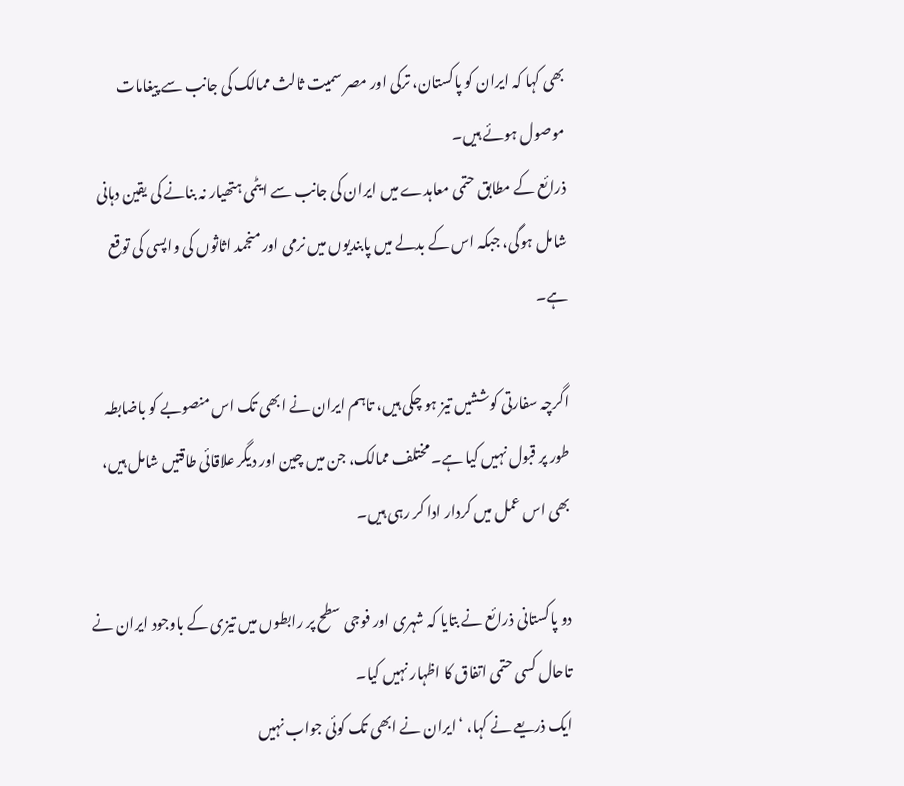بھی کہا کہ ایران کو پاکستان، ترکی اور مصر سمیت ثالث ممالک کی جانب سے پیغامات موصول ہوئے ہیں۔
ذرائع کے مطابق حتمی معاہدے میں ایران کی جانب سے ایٹمی ہتھیار نہ بنانے کی یقین دہانی شامل ہوگی، جبکہ اس کے بدلے میں پابندیوں میں نرمی اور منجمد اثاثوں کی واپسی کی توقع ہے۔

اگرچہ سفارتی کوششیں تیز ہو چکی ہیں، تاہم ایران نے ابھی تک اس منصوبے کو باضابطہ طور پر قبول نہیں کیا ہے۔ مختلف ممالک، جن میں چین اور دیگر علاقائی طاقتیں شامل ہیں، بھی اس عمل میں کردار ادا کر رہی ہیں۔

دو پاکستانی ذرائع نے بتایا کہ شہری اور فوجی سطح پر رابطوں میں تیزی کے باوجود ایران نے تاحال کسی حتمی اتفاق کا اظہار نہیں کیا۔
ایک ذریعے نے کہا، ‘ایران نے ابھی تک کوئی جواب نہیں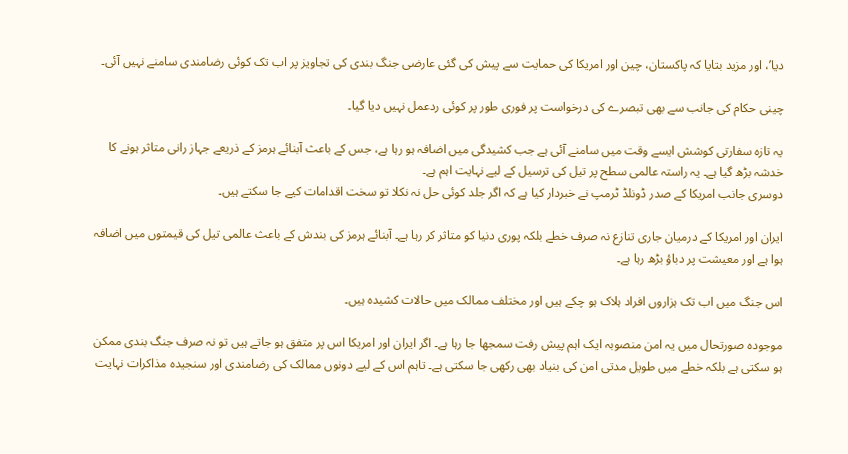دیا’، اور مزید بتایا کہ پاکستان، چین اور امریکا کی حمایت سے پیش کی گئی عارضی جنگ بندی کی تجاویز پر اب تک کوئی رضامندی سامنے نہیں آئی۔

چینی حکام کی جانب سے بھی تبصرے کی درخواست پر فوری طور پر کوئی ردعمل نہیں دیا گیا۔

یہ تازہ سفارتی کوشش ایسے وقت میں سامنے آئی ہے جب کشیدگی میں اضافہ ہو رہا ہے، جس کے باعث آبنائے ہرمز کے ذریعے جہاز رانی متاثر ہونے کا خدشہ بڑھ گیا ہے۔ یہ راستہ عالمی سطح پر تیل کی ترسیل کے لیے نہایت اہم ہے۔
دوسری جانب امریکا کے صدر ڈونلڈ ٹرمپ نے خبردار کیا ہے کہ اگر جلد کوئی حل نہ نکلا تو سخت اقدامات کیے جا سکتے ہیں۔

ایران اور امریکا کے درمیان جاری تنازع نہ صرف خطے بلکہ پوری دنیا کو متاثر کر رہا ہے۔ آبنائے ہرمز کی بندش کے باعث عالمی تیل کی قیمتوں میں اضافہ ہوا ہے اور معیشت پر دباؤ بڑھ رہا ہے۔

اس جنگ میں اب تک ہزاروں افراد ہلاک ہو چکے ہیں اور مختلف ممالک میں حالات کشیدہ ہیں۔

موجودہ صورتحال میں یہ امن منصوبہ ایک اہم پیش رفت سمجھا جا رہا ہے۔ اگر ایران اور امریکا اس پر متفق ہو جاتے ہیں تو نہ صرف جنگ بندی ممکن ہو سکتی ہے بلکہ خطے میں طویل مدتی امن کی بنیاد بھی رکھی جا سکتی ہے۔ تاہم اس کے لیے دونوں ممالک کی رضامندی اور سنجیدہ مذاکرات نہایت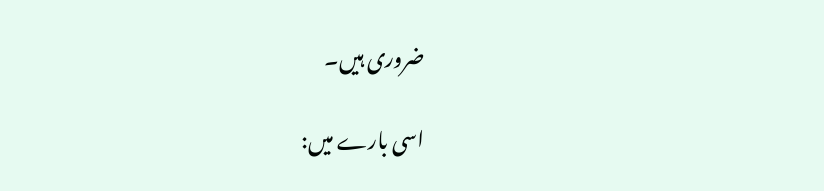ضروری ہیں۔

اسی بارے میں: